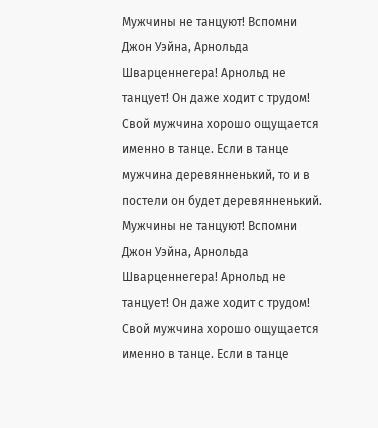Мужчины не танцуют! Вспомни Джон Уэйна, Арнольда Шварценнегера! Арнольд не танцует! Он даже ходит с трудом!
Свой мужчина хорошо ощущается именно в танце. Если в танце мужчина деревянненький, то и в постели он будет деревянненький.
Мужчины не танцуют! Вспомни Джон Уэйна, Арнольда Шварценнегера! Арнольд не танцует! Он даже ходит с трудом!
Свой мужчина хорошо ощущается именно в танце. Если в танце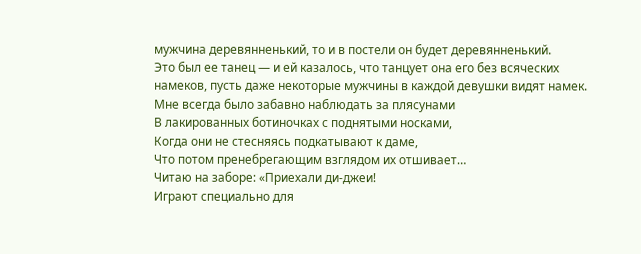мужчина деревянненький, то и в постели он будет деревянненький.
Это был ее танец — и ей казалось, что танцует она его без всяческих намеков, пусть даже некоторые мужчины в каждой девушки видят намек.
Мне всегда было забавно наблюдать за плясунами
В лакированных ботиночках с поднятыми носками,
Когда они не стесняясь подкатывают к даме,
Что потом пренебрегающим взглядом их отшивает…
Читаю на заборе: «Приехали ди-джеи!
Играют специально для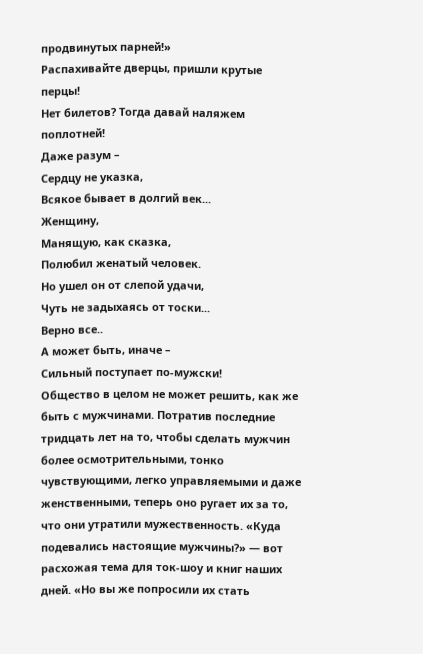продвинутых парней!»
Распахивайте дверцы, пришли крутые перцы!
Нет билетов? Тогда давай наляжем поплотней!
Даже разум –
Сердцу не указка,
Всякое бывает в долгий век...
Женщину,
Манящую, как сказка,
Полюбил женатый человек.
Но ушел он от слепой удачи,
Чуть не задыхаясь от тоски...
Верно все..
А может быть, иначе –
Сильный поступает по-мужски!
Общество в целом не может решить, как же быть с мужчинами. Потратив последние тридцать лет на то, чтобы сделать мужчин более осмотрительными, тонко чувствующими, легко управляемыми и даже женственными, теперь оно ругает их за то, что они утратили мужественность. «Куда подевались настоящие мужчины?» — вот расхожая тема для ток-шоу и книг наших дней. «Но вы же попросили их стать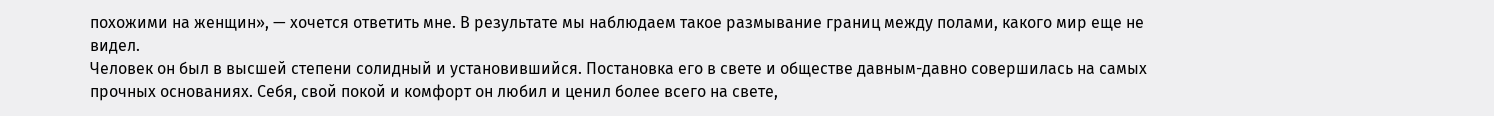похожими на женщин», — хочется ответить мне. В результате мы наблюдаем такое размывание границ между полами, какого мир еще не видел.
Человек он был в высшей степени солидный и установившийся. Постановка его в свете и обществе давным-давно совершилась на самых прочных основаниях. Себя, свой покой и комфорт он любил и ценил более всего на свете,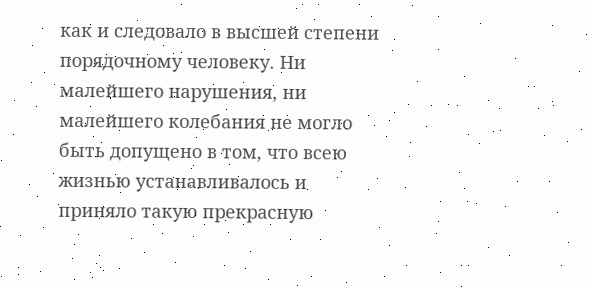как и следовало в высшей степени порядочному человеку. Ни малейшего нарушения, ни малейшего колебания не могло быть допущено в том, что всею жизнью устанавливалось и приняло такую прекрасную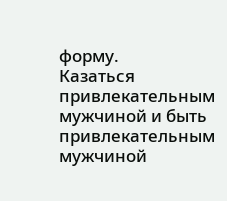форму.
Казаться привлекательным мужчиной и быть привлекательным мужчиной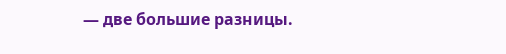— две большие разницы.